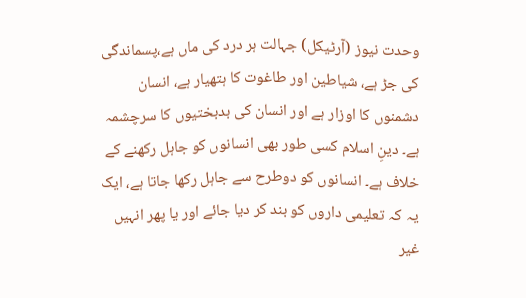وحدت نیوز (آرٹیکل) جہالت ہر درد کی ماں ہے،پسماندگی کی جڑ ہے، شیاطین اور طاغوت کا ہتھیار ہے، انسان دشمنوں کا اوزار ہے اور انسان کی بدبختیوں کا سرچشمہ ہے۔ دینِ اسلام کسی طور بھی انسانوں کو جاہل رکھنے کے خلاف ہے۔ انسانوں کو دوطرح سے جاہل رکھا جاتا ہے، ایک یہ کہ تعلیمی داروں کو بند کر دیا جائے اور یا پھر انہیں غیر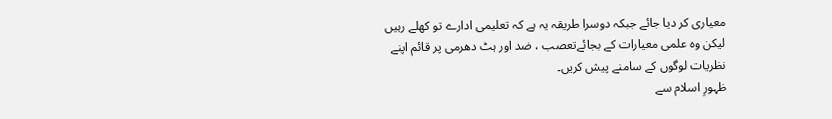معیاری کر دیا جائے جبکہ دوسرا طریقہ یہ ہے کہ تعلیمی ادارے تو کھلے رہیں لیکن وہ علمی معیارات کے بجائےتعصب ، ضد اور ہٹ دھرمی پر قائم اپنے نظریات لوگوں کے سامنے پیش کریں۔
ظہورِ اسلام سے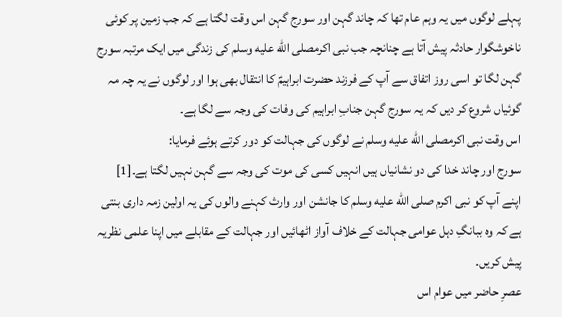پہلے لوگوں میں یہ وہم عام تھا کہ چاند گہن اور سورج گہن اس وقت لگتا ہے کہ جب زمین پر کوئی ناخوشگوار حادثہ پیش آتا ہے چنانچہ جب نبی اکرمصلى الله عليه وسلم کی زندگی میں ایک مرتبہ سورج گہن لگا تو اسی روز اتفاق سے آپ کے فرزند حضرت ابراہیمؑ کا انتقال بھی ہوا اور لوگوں نے یہ چہ مہ گوئیاں شروع کر دیں کہ یہ سورج گہن جنابِ ابراہیم کی وفات کی وجہ سے لگا ہے۔
اس وقت نبی اکرمصلى الله عليه وسلم نے لوگوں کی جہالت کو دور کرتے ہوئے فرمایا:
سورج اور چاند خدا کی دو نشانیاں ہیں انہیں کسی کی موت کی وجہ سے گہن نہیں لگتا ہے۔[1]
اپنے آپ کو نبی اکرم صلى الله عليه وسلم کا جانشن اور وارث کہنے والوں کی یہ اولین زمہ داری بنتی ہے کہ وہ ببانگِ دہل عوامی جہالت کے خلاف آواز اٹھائیں اور جہالت کے مقابلے میں اپنا علمی نظریہ پیش کریں۔
عصرِ حاضر میں عوام اس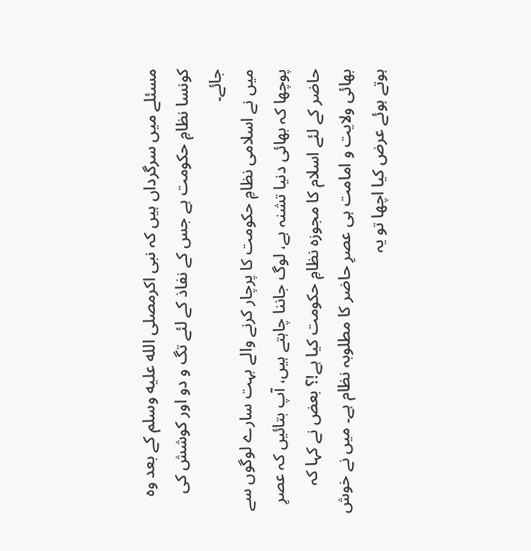مسئلے میں سرگرداں ہیں کہ نبی اکرمصلى الله عليه وسلم کے بعد وہ کونسا نظامِ حکومت ہے جس کے نفاذ کے لئے تگ و دو اور کوشش کی جائے۔
میں نے اسلامی نظامِ حکومت کا پرچار کرنے والے بہت سارے لوگوں سے پوچھا کہ بھائی دنیا تشنہ ہے، لوگ جاننا چاہتے ہیں، آپ بتائیں کہ عصرِ حاضر کے لئے اسلام کا مجوزہ نظامِ حکومت کیا ہے!؟ بعض نے کہا کہ بھائی ولایت و امامت ہی عصرِ حاضر کا مطلوبہ نظام ہے۔ میں نے خوش ہوتے ہوئے عرض کیا اچھا تو یہ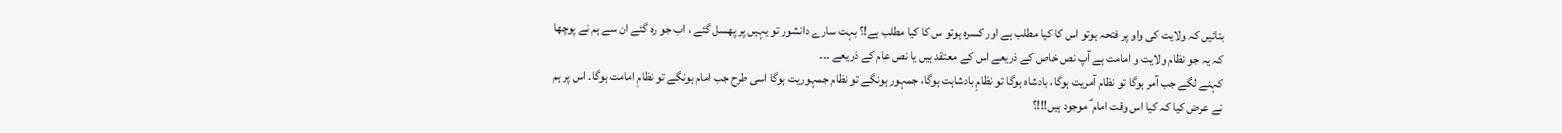بتائیں کہ ولایت کی واو پر فتحہ ہوتو اس کا کیا مطلب ہے اور کسرہ ہوتو س کا کیا مطلب ہے!؟ بہت سارے دانشور تو یہیں پر پھسل گئے ، اب جو رہ گئے ان سے ہم نے پوچھا کہ یہ جو نظام ولایت و امامت ہے آپ نص خاص کے ذریعے اس کے معتقد ہیں یا نص عام کے ذریعے ۔۔۔
کہنے لگے جب آمر ہوگا تو نظام آمریت ہوگا، بادشاہ ہوگا تو نظامِ بادشاہت ہوگا، جمہور ہونگے تو نظام جمہوریت ہوگا اسی طرح جب امام ہونگے تو نظامِ امامت ہوگا۔ اس پر ہم نے عرض کیا کہ کیا اس وقت امام ؑ موجود ہیں!!!؟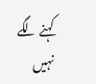کہنے لگے نہیں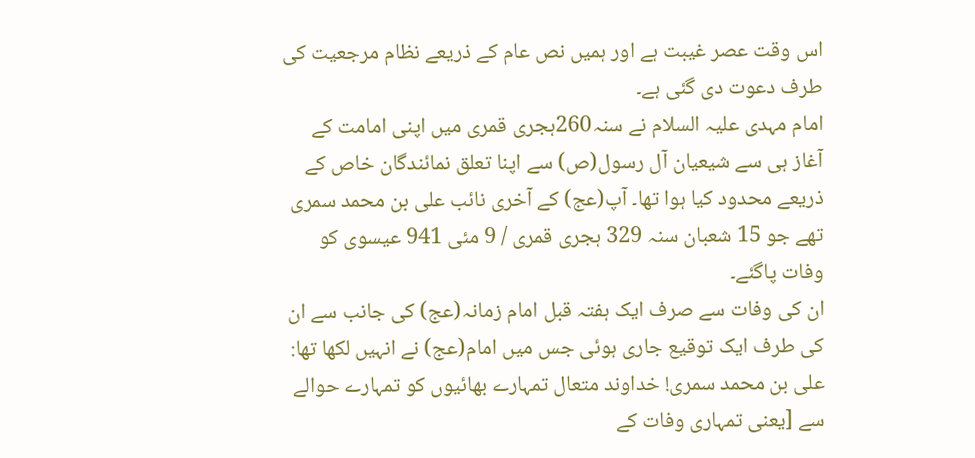اس وقت عصر غیبت ہے اور ہمیں نص عام کے ذریعے نظام مرجعیت کی طرف دعوت دی گئی ہے۔
امام مہدی علیہ السلام نے سنہ260ہجری قمری میں اپنی امامت کے آغاز ہی سے شیعیان آل رسول(ص) سے اپنا تعلق نمائندگان خاص کے ذریعے محدود کیا ہوا تھا۔ آپ(عج) کے آخری نائب علی بن محمد سمری تھے جو 15 شعبان سنہ 329 ہجری قمری / 9 مئی 941 عیسوی کو وفات پاگئے۔
ان کی وفات سے صرف ایک ہفتہ قبل امام زمانہ(عج) کی جانب سے ان کی طرف ایک توقیع جاری ہوئی جس میں امام(عج) نے انہیں لکھا تھا:
علی بن محمد سمری! خداوند متعال تمہارے بھائیوں کو تمہارے حوالے سے [یعنی تمہاری وفات کے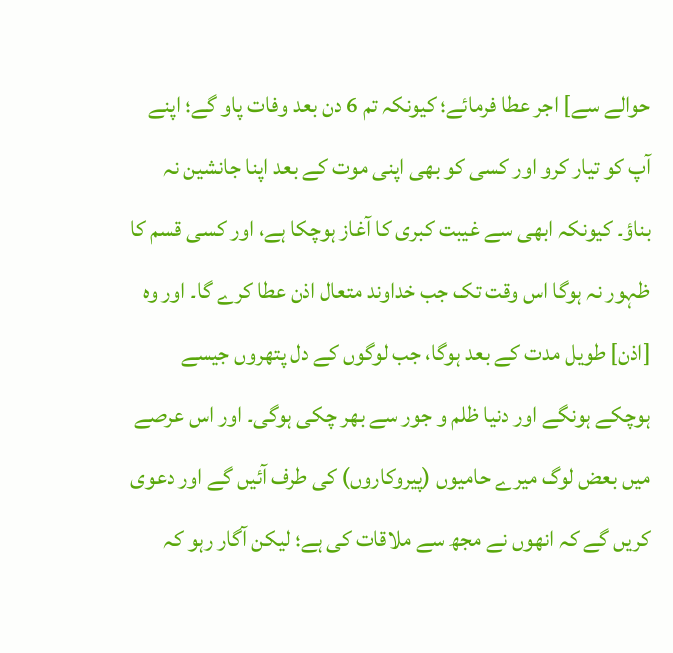حوالے سے] اجر عطا فرمائے؛ کیونکہ تم 6 دن بعد وفات پاو گے؛ اپنے آپ کو تیار کرو اور کسی کو بھی اپنی موت کے بعد اپنا جانشین نہ بناؤ۔ کیونکہ ابھی سے غیبت کبری کا آغاز ہوچکا ہے، اور کسی قسم کا ظہور نہ ہوگا اس وقت تک جب خداوند متعال اذن عطا کرے گا۔ اور وہ [اذن] طویل مدت کے بعد ہوگا، جب لوگوں کے دل پتھروں جیسے ہوچکے ہونگے اور دنیا ظلم و جور سے بھر چکی ہوگی۔ اور اس عرصے میں بعض لوگ میرے حامیوں (پیروکاروں) کی طرف آئیں گے اور دعوی کریں گے کہ انھوں نے مجھ سے ملاقات کی ہے؛ لیکن آگار رہو کہ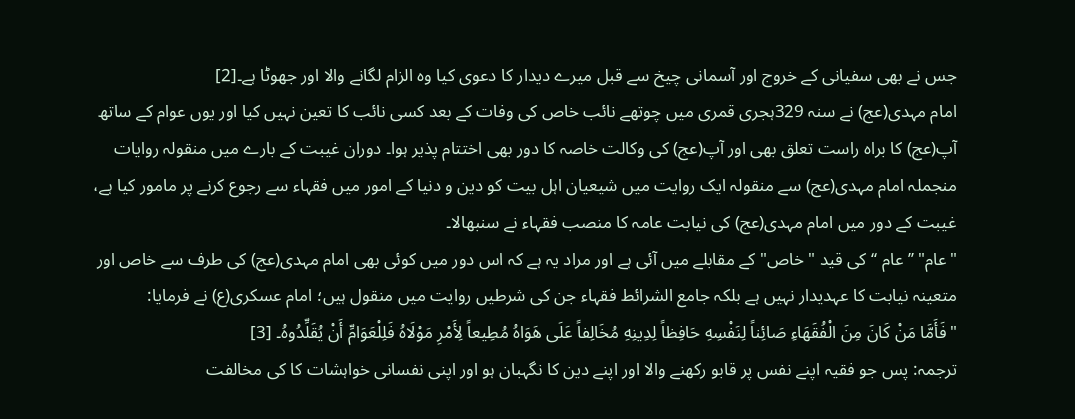جس نے بھی سفیانی کے خروج اور آسمانی چیخ سے قبل میرے دیدار کا دعوی کیا وہ الزام لگانے والا اور جھوٹا ہے۔[2]
امام مہدی(عج) نے سنہ 329ہجری قمری میں چوتھے نائب خاص کی وفات کے بعد کسی نائب کا تعین نہیں کیا اور یوں عوام کے ساتھ آپ(عج) کا براہ راست تعلق بھی اور آپ(عج) کی وکالت خاصہ کا دور بھی اختتام پذیر ہوا۔ دوران غیبت کے بارے میں منقولہ روایات منجملہ امام مہدی(عج) سے منقولہ ایک روایت میں شیعیان اہل بیت کو دین و دنیا کے امور میں فقہاء سے رجوع کرنے پر مامور کیا ہے، غیبت کے دور میں امام مہدی(عج) کی نیابت عامہ کا منصب فقہاء نے سنبھالا۔
"عام" ’’عام ‘‘کی قید "خاص" کے مقابلے میں آئی ہے اور مراد یہ ہے کہ اس دور میں کوئی بھی امام مہدی(عج) کی طرف سے خاص اور متعینہ نیابت کا عہدیدار نہیں ہے بلکہ جامع الشرائط فقہاء جن کی شرطیں روایت میں منقول ہیں؛ امام عسکری(ع) نے فرمایا:
"فَأَمَّا مَنْ کَانَ مِنَ الْفُقَهَاءِ صَائِناً لِنَفْسِهِ حَافِظاً لِدِینِهِ مُخَالِفاً عَلَى هَوَاهُ مُطِیعاً لِأَمْرِ مَوْلَاهُ فَلِلْعَوَامِّ أَنْ یُقَلِّدُوهُ۔ [3]
ترجمہ: پس جو فقیہ اپنے نفس پر قابو رکھنے والا اور اپنے دین کا نگہبان ہو اور اپنی نفسانی خواہشات کا کی مخالفت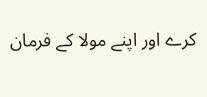کرے اور اپنے مولا کے فرمان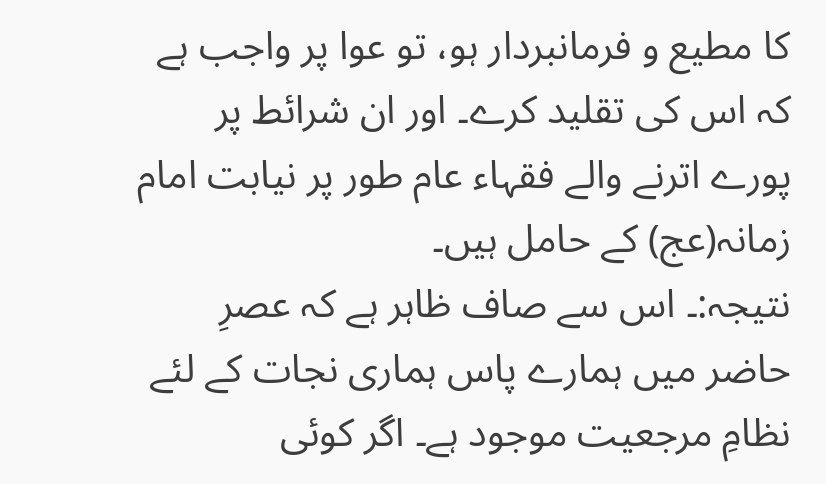کا مطیع و فرمانبردار ہو، تو عوا پر واجب ہے کہ اس کی تقلید کرے۔ اور ان شرائط پر پورے اترنے والے فقہاء عام طور پر نیابت امام زمانہ(عج) کے حامل ہیں۔
نتیجہ:۔ اس سے صاف ظاہر ہے کہ عصرِ حاضر میں ہمارے پاس ہماری نجات کے لئے نظامِ مرجعیت موجود ہے۔ اگر کوئی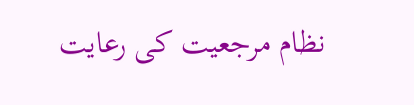نظام مرجعیت کی رعایت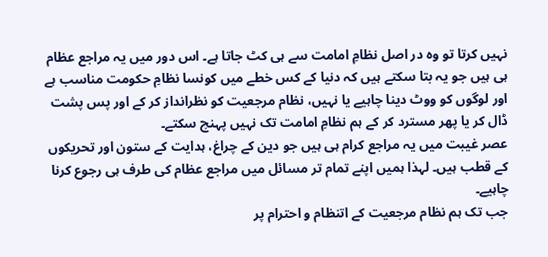نہیں کرتا تو وہ در اصل نظامِ امامت سے ہی کٹ جاتا ہے۔ اس دور میں یہ مراجع عظام ہی ہیں جو یہ بتا سکتے ہیں کہ دنیا کے کس خطے میں کونسا نظامِ حکومت مناسب ہے اور لوگوں کو ووٹ دینا چاہیے یا نہیں، نظام مرجعیت کو نظرانداز کر کے اور پس پشت ڈال کر یا پھر مسترد کر کے ہم نظامِ امامت تک نہیں پہنچ سکتے۔
عصر غیبت میں یہ مراجع کرام ہی ہیں جو دین کے چراغ، ہدایت کے ستون اور تحریکوں کے قطب ہیں۔ لہذا ہمیں اپنے تمام تر مسائل میں مراجع عظام کی طرف ہی رجوع کرنا چاہیے۔
جب تک ہم نظام مرجعیت کے اتنظام و احترام پر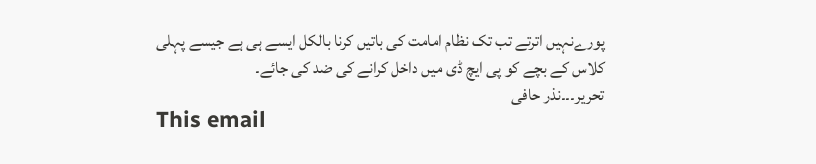پورےنہیں اترتے تب تک نظام امامت کی باتیں کرنا بالکل ایسے ہی ہے جیسے پہلی کلاس کے بچے کو پی ایچ ڈی میں داخل کرانے کی ضد کی جائے۔
تحریر۔۔۔نذر حافی
This email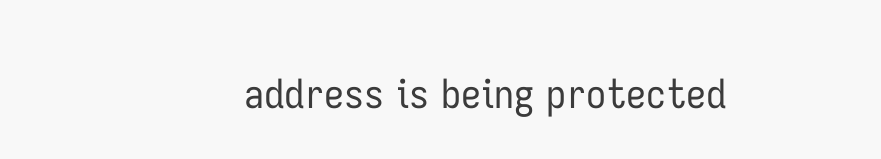address is being protected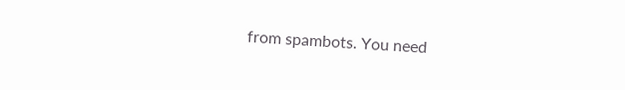from spambots. You need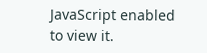JavaScript enabled to view it.